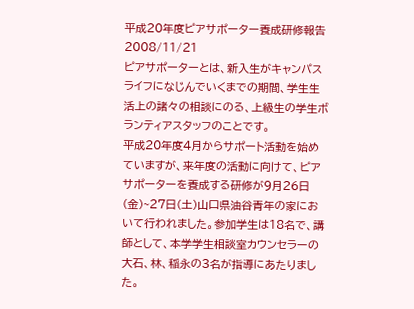平成20年度ピアサポーター養成研修報告
2008/11/21
ピアサポーターとは、新入生がキャンパスライフになじんでいくまでの期間、学生生活上の諸々の相談にのる、上級生の学生ボランティアスタッフのことです。
平成20年度4月からサポート活動を始めていますが、来年度の活動に向けて、ピアサポーターを養成する研修が9月26日(金)~27日(土)山口県油谷青年の家において行われました。参加学生は18名で、講師として、本学学生相談室カウンセラーの大石、林、稲永の3名が指導にあたりました。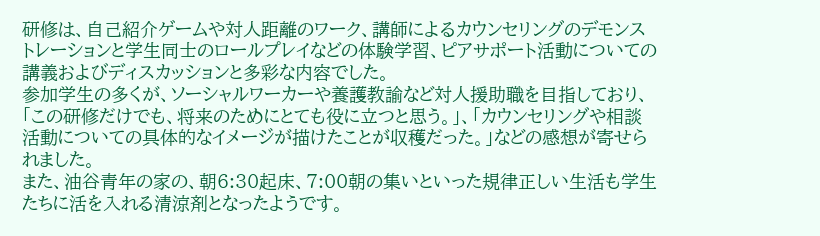研修は、自己紹介ゲームや対人距離のワーク、講師によるカウンセリングのデモンストレーションと学生同士のロールプレイなどの体験学習、ピアサポート活動についての講義およびディスカッションと多彩な内容でした。
参加学生の多くが、ソーシャルワーカーや養護教諭など対人援助職を目指しており、「この研修だけでも、将来のためにとても役に立つと思う。」、「カウンセリングや相談活動についての具体的なイメージが描けたことが収穫だった。」などの感想が寄せられました。
また、油谷青年の家の、朝6:30起床、7:00朝の集いといった規律正しい生活も学生たちに活を入れる清涼剤となったようです。